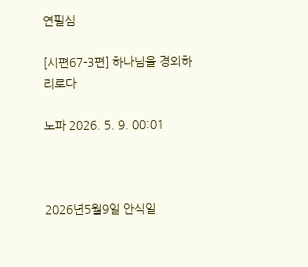연필심

[시편67-3편] 하나님을 경외하리로다

노파 2026. 5. 9. 00:01



2026년5월9일 안식일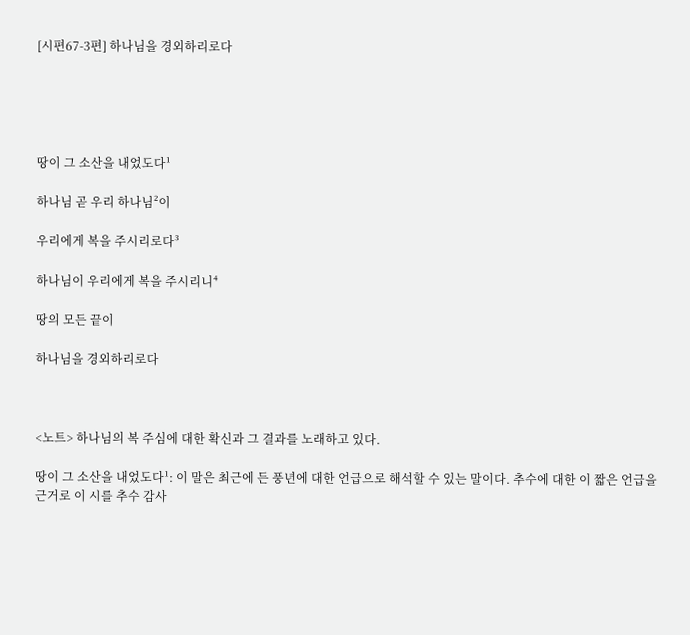[시편67-3편] 하나님을 경외하리로다





땅이 그 소산을 내었도다¹

하나님 곧 우리 하나님²이

우리에게 복을 주시리로다³

하나님이 우리에게 복을 주시리니⁴

땅의 모든 끝이

하나님을 경외하리로다



<노트> 하나님의 복 주심에 대한 확신과 그 결과를 노래하고 있다.

땅이 그 소산을 내었도다¹: 이 말은 최근에 든 풍년에 대한 언급으로 해석할 수 있는 말이다. 추수에 대한 이 짧은 언급을 근거로 이 시를 추수 감사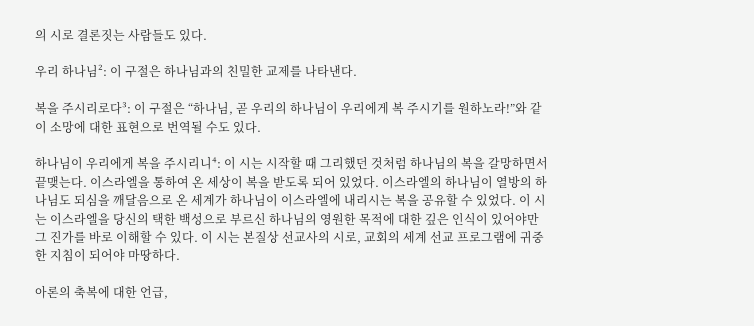의 시로 결론짓는 사람들도 있다.

우리 하나님²: 이 구절은 하나님과의 친밀한 교제를 나타낸다.

복을 주시리로다³: 이 구절은 “하나님, 곧 우리의 하나님이 우리에게 복 주시기를 원하노라!”와 같이 소망에 대한 표현으로 번역될 수도 있다.

하나님이 우리에게 복을 주시리니⁴: 이 시는 시작할 때 그리했던 것처럼 하나님의 복을 갈망하면서 끝맺는다. 이스라엘을 통하여 온 세상이 복을 받도록 되어 있었다. 이스라엘의 하나님이 열방의 하나님도 되심을 깨달음으로 온 세계가 하나님이 이스라엘에 내리시는 복을 공유할 수 있었다. 이 시는 이스라엘을 당신의 택한 백성으로 부르신 하나님의 영원한 목적에 대한 깊은 인식이 있어야만 그 진가를 바로 이해할 수 있다. 이 시는 본질상 선교사의 시로, 교회의 세계 선교 프로그램에 귀중한 지침이 되어야 마땅하다.

아론의 축복에 대한 언급,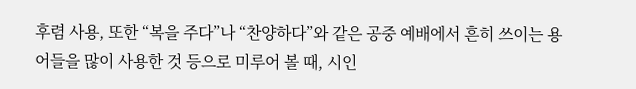후렴 사용, 또한 “복을 주다”나 “찬양하다”와 같은 공중 예배에서 흔히 쓰이는 용어들을 많이 사용한 것 등으로 미루어 볼 때, 시인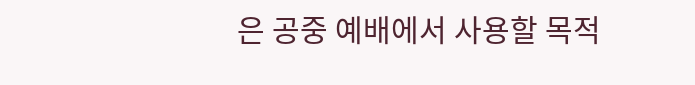은 공중 예배에서 사용할 목적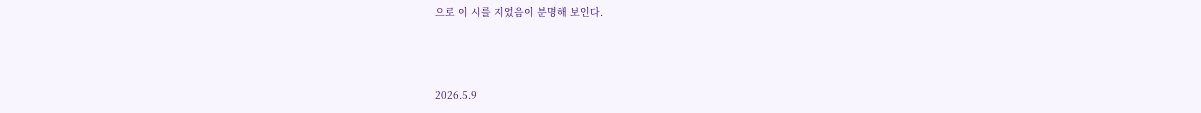으로 이 시를 지었음이 분명해 보인다.



2026.5.9